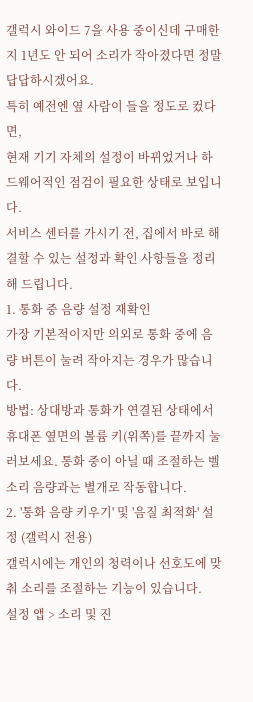갤럭시 와이드 7을 사용 중이신데 구매한 지 1년도 안 되어 소리가 작아졌다면 정말 답답하시겠어요.
특히 예전엔 옆 사람이 들을 정도로 컸다면,
현재 기기 자체의 설정이 바뀌었거나 하드웨어적인 점검이 필요한 상태로 보입니다.
서비스 센터를 가시기 전, 집에서 바로 해결할 수 있는 설정과 확인 사항들을 정리해 드립니다.
1. 통화 중 음량 설정 재확인
가장 기본적이지만 의외로 통화 중에 음량 버튼이 눌려 작아지는 경우가 많습니다.
방법: 상대방과 통화가 연결된 상태에서 휴대폰 옆면의 볼륨 키(위쪽)를 끝까지 눌러보세요. 통화 중이 아닐 때 조절하는 벨소리 음량과는 별개로 작동합니다.
2. '통화 음량 키우기' 및 '음질 최적화' 설정 (갤럭시 전용)
갤럭시에는 개인의 청력이나 선호도에 맞춰 소리를 조절하는 기능이 있습니다.
설정 앱 > 소리 및 진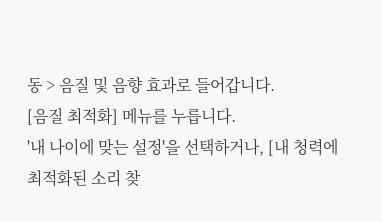동 > 음질 및 음향 효과로 들어갑니다.
[음질 최적화] 메뉴를 누릅니다.
'내 나이에 맞는 설정'을 선택하거나, [내 청력에 최적화된 소리 찾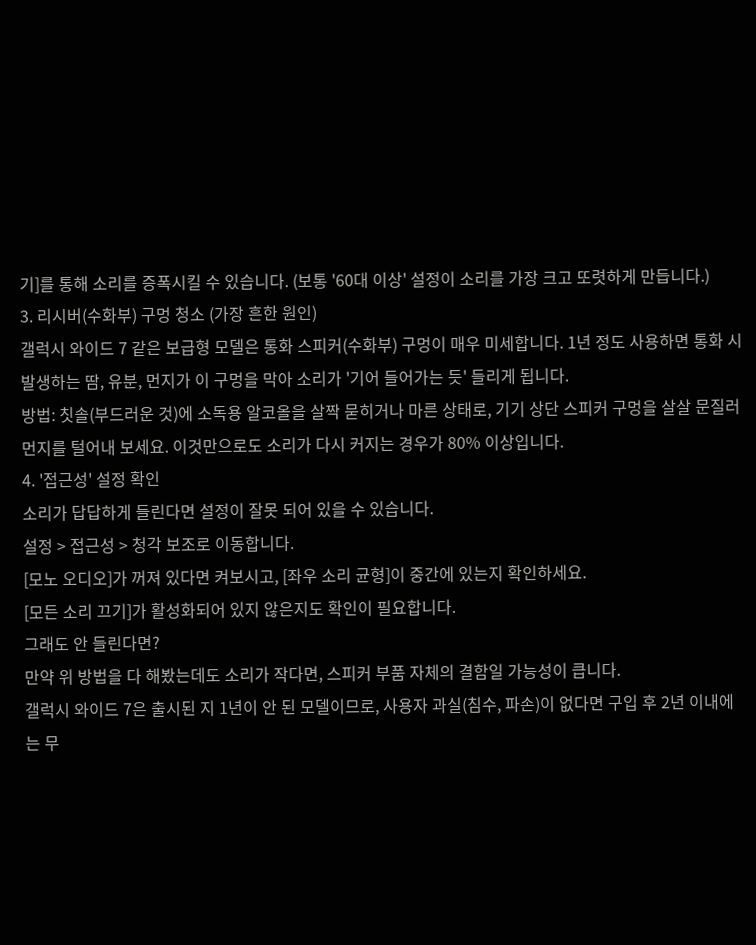기]를 통해 소리를 증폭시킬 수 있습니다. (보통 '60대 이상' 설정이 소리를 가장 크고 또렷하게 만듭니다.)
3. 리시버(수화부) 구멍 청소 (가장 흔한 원인)
갤럭시 와이드 7 같은 보급형 모델은 통화 스피커(수화부) 구멍이 매우 미세합니다. 1년 정도 사용하면 통화 시 발생하는 땀, 유분, 먼지가 이 구멍을 막아 소리가 '기어 들어가는 듯' 들리게 됩니다.
방법: 칫솔(부드러운 것)에 소독용 알코올을 살짝 묻히거나 마른 상태로, 기기 상단 스피커 구멍을 살살 문질러 먼지를 털어내 보세요. 이것만으로도 소리가 다시 커지는 경우가 80% 이상입니다.
4. '접근성' 설정 확인
소리가 답답하게 들린다면 설정이 잘못 되어 있을 수 있습니다.
설정 > 접근성 > 청각 보조로 이동합니다.
[모노 오디오]가 꺼져 있다면 켜보시고, [좌우 소리 균형]이 중간에 있는지 확인하세요.
[모든 소리 끄기]가 활성화되어 있지 않은지도 확인이 필요합니다.
그래도 안 들린다면?
만약 위 방법을 다 해봤는데도 소리가 작다면, 스피커 부품 자체의 결함일 가능성이 큽니다.
갤럭시 와이드 7은 출시된 지 1년이 안 된 모델이므로, 사용자 과실(침수, 파손)이 없다면 구입 후 2년 이내에는 무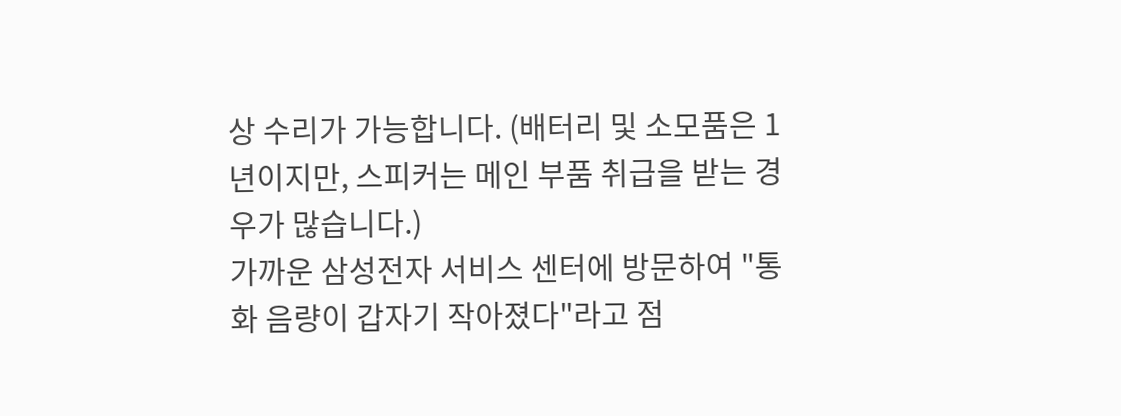상 수리가 가능합니다. (배터리 및 소모품은 1년이지만, 스피커는 메인 부품 취급을 받는 경우가 많습니다.)
가까운 삼성전자 서비스 센터에 방문하여 "통화 음량이 갑자기 작아졌다"라고 점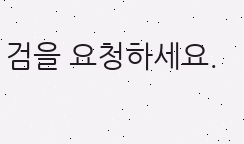검을 요청하세요.